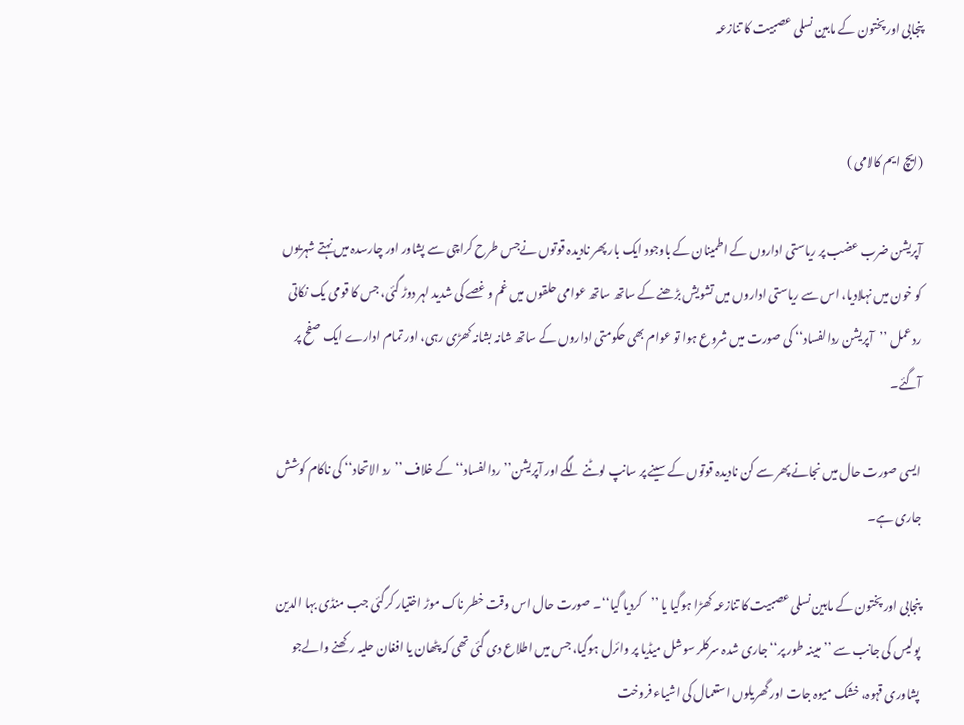پنجابی اور پختون کے مابین نسلی عصبیت کا تنازعہ


(ایچ ایم کالامی )

آپریشن ضرب عضب پر ریاستی اداروں کے اطمینان کے باوجود ایک بار پھر نادیدہ قوتوں نےجس طرح کراچی سے پشاور اور چارسدہ میں نہتے شہریوں کو خون میں نہلادیا، اس سے ریاستی اداروں میں تشویش بڑھنے کے ساتھ ساتھ عوامی حلقوں میں غم و غصے کی شدید لہر دوڑ گئی، جس کا قومی یک نکاتی رد عمل ’’آپریشن ردالفساد‘‘ کی صورت میں شروع ہوا تو عوام بھی حکومتی اداروں کے ساتھ شانہ بشانہ کھڑی رہی، اور تمام ادارے ایک صفح پر آگئے۔

ایسی صورت حال میں نجانے پھر سے کن نادیدہ قوتوں کے سینے پر سانپ لوٹنے لگے اور آپریشن’’ردالفساد‘‘ کے خلاف ’’رد الاتحاد‘‘ کی ناکام کوشش جاری ہے۔

پنجابی اور پختون کے مابین نسلی عصبیت کا تنازعہ کھڑا ہوگیا یا ’’کردیا گیا‘‘۔ صورت حال اس وقت خطر ناک موڑ اختیار کرگئی جب منڈی بہا الدین پولیس کی جانب سے ’’مبینہ طور پر‘‘ جاری شدہ سرکلر سوشل میڈیا پر وائرل ہوگیا، جس میں اطلاع دی گئی تھی کہ پٹھان یا افغان حلیہ رکھنے والےجو پشاوری قہوہ، خشک میوہ جات اور گھریلوں استعمال کی اشیاء فروخت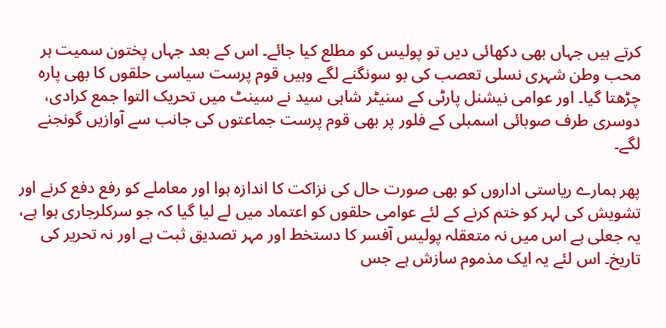کرتے ہیں جہاں بھی دکھائی دیں تو پولیس کو مطلع کیا جائے۔ اس کے بعد جہاں پختون سمیت ہر محب وطن شہری نسلی تعصب کی بو سونگنے لگے وہیں قوم پرست سیاسی حلقوں کا بھی پارہ چڑھتا گیا۔ اور عوامی نیشنل پارٹی کے سنیٹر شاہی سید نے سینٹ میں تحریک التوا جمع کرادی، دوسری طرف صوبائی اسمبلی کے فلور پر بھی قوم پرست جماعتوں کی جانب سے آوازیں گونجنے لگے۔

پھر ہمارے ریاستی اداروں کو بھی صورت حال کی نزاکت کا اندازہ ہوا اور معاملے کو رفع دفع کرنے اور تشویش کی لہر کو ختم کرنے کے لئے عوامی حلقوں کو اعتماد میں لے لیا گیا کہ جو سرکلرجاری ہوا ہے، یہ جعلی ہے اس میں نہ متعقلہ پولیس آفسر کا دستخط اور مہر تصدیق ثبت ہے اور نہ تحریر کی تاریخ۔ اس لئے یہ ایک مذموم سازش ہے جس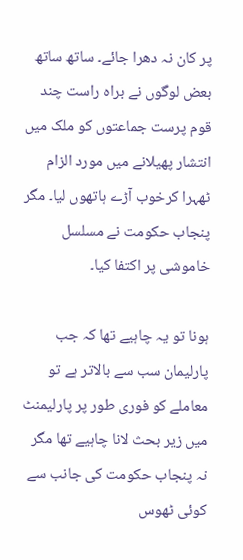پر کان نہ دھرا جائے۔ ساتھ ساتھ بعض لوگوں نے براہ راست چند قوم پرست جماعتوں کو ملک میں انتشار پھیلانے میں مورد الزام ٹھہرا کرخوب آڑے ہاتھوں لیا۔ مگر پنجاب حکومت نے مسلسل خاموشی پر اکتفا کیا۔

ہونا تو یہ چاہیے تھا کہ جب پارلیمان سب سے بالاتر ہے تو معاملے کو فوری طور پر پارلیمنٹ میں زیر بحث لانا چاہیے تھا مگر نہ پنجاب حکومت کی جانب سے کوئی ٹھوس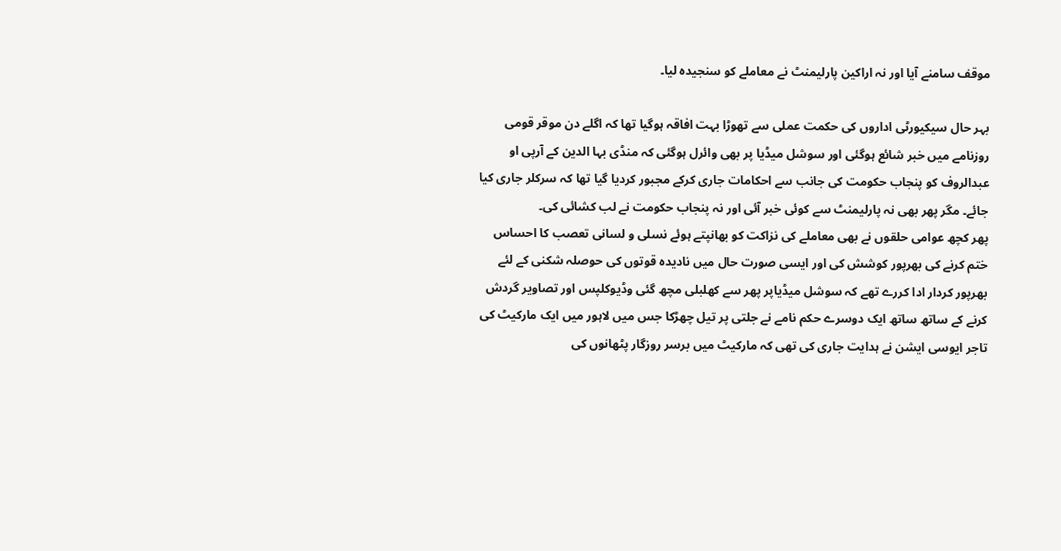موقف سامنے آیا اور نہ اراکین پارلیمنٹ نے معاملے کو سنجیدہ لیا۔

بہر حال سیکیورٹی اداروں کی حکمت عملی سے تھوڑا بہت افاقہ ہوگیا تھا کہ اگلے دن موقر قومی روزنامے میں خبر شائع ہوگئی اور سوشل میڈیا پر بھی وائرل ہوگئی کہ منڈی بہا الدین کے آرپی او عبدالروف کو پنجاب حکومت کی جانب سے احکامات جاری کرکے مجبور کردیا گیا تھا کہ سرکلر جاری کیا جائے۔ مگر پھر بھی نہ پارلیمنٹ سے کوئی خبر آئی اور نہ پنجاب حکومت نے لب کشائی کی۔
پھر کچھ عوامی حلقوں نے بھی معاملے کی نزاکت کو بھانپتے ہوئے نسلی و لسانی تعصب کا احساس ختم کرنے کی بھرپور کوشش کی اور ایسی صورت حال میں نادیدہ قوتوں کی حوصلہ شکنی کے لئے بھرپور کردار ادا کررے تھے کہ سوشل میڈیاپر پھر سے کھلبلی مچھ گئی وڈیوکلپس اور تصاویر گردش کرنے کے ساتھ ساتھ ایک دوسرے حکم نامے نے جلتی پر تیل چھڑکا جس میں لاہور میں ایک مارکیٹ کی تاجر ایوسی ایشن نے ہدایت جاری کی تھی کہ مارکیٹ میں برسر روزگار پٹھانوں کی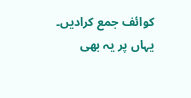کوائف جمع کرادیں۔ یہاں پر یہ بھی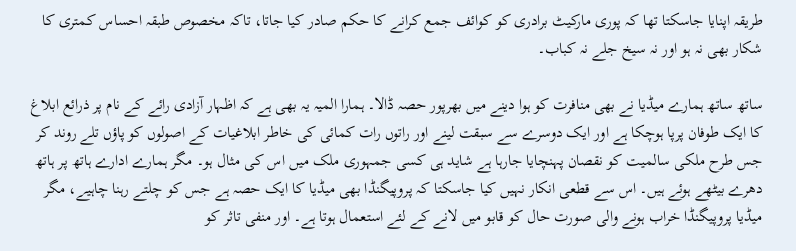طریقہ اپنایا جاسکتا تھا کہ پوری مارکیٹ برادری کو کوائف جمع کرانے کا حکم صادر کیا جاتا، تاکہ مخصوص طبقہ احساس کمتری کا شکار بھی نہ ہو اور نہ سیخ جلے نہ کباب۔

ساتھ ساتھ ہمارے میڈیا نے بھی منافرت کو ہوا دینے میں بھرپور حصہ ڈالا۔ ہمارا المیہ یہ بھی ہے کہ اظہار آزادی رائے کے نام پر ذرائع ابلاغ کا ایک طوفان پرپا ہوچکا ہے اور ایک دوسرے سے سبقت لینے اور راتوں رات کمائی کی خاطر ابلاغیات کے اصولوں کو پاؤں تلے روند کر جس طرح ملکی سالمیت کو نقصان پہنچایا جارہا ہے شاید ہی کسی جمہوری ملک میں اس کی مثال ہو۔ مگر ہمارے ادارے ہاتھ پر ہاتھ دھرے بیٹھے ہوئے ہیں۔ اس سے قطعی انکار نہیں کیا جاسکتا کہ پروپیگنڈا بھی میڈیا کا ایک حصہ ہے جس کو چلتے رہنا چاہیے، مگر میڈیا پروپیگنڈا خراب ہونے والی صورت حال کو قابو میں لانے کے لئے استعمال ہوتا ہے۔ اور منفی تاثر کو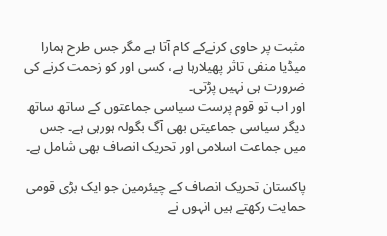مثبت پر حاوی کرنےکے کام آتا ہے مگر جس طرح ہمارا میڈیا منفی تاثر پھیلارہا ہے، کسی اور کو زحمت کرنے کی ضرورت ہی نہیں پڑتی۔
اور اب تو قوم پرست سیاسی جماعتوں کے ساتھ ساتھ دیگر سیاسی جماعیتں بھی آگ بگولہ ہورہی ہے۔ جس میں جماعت اسلامی اور تحریک انصاف بھی شامل ہے۔

پاکستان تحریک انصاف کے چیئرمین جو ایک بڑی قومی حمایت رکھتے ہیں انہوں نے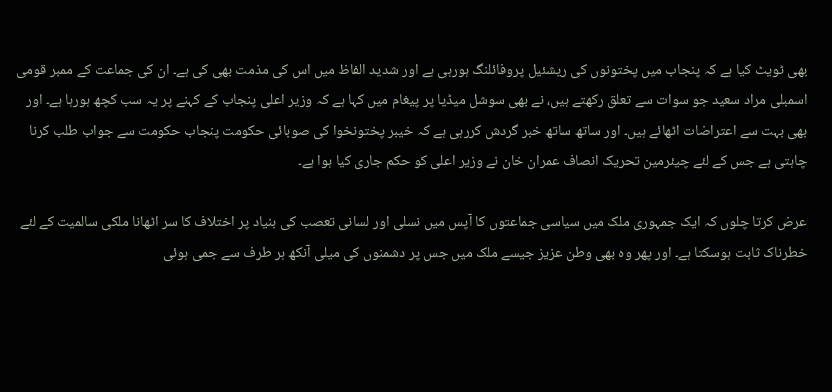بھی ٹویٹ کیا ہے کہ پنجاب میں پختونوں کی ریشئیل پروفائلنگ ہورہی ہے اور شدید الفاظ میں اس کی مذمت بھی کی ہے۔ ان کی جماعت کے ممبر قومی اسمبلی مراد سعید جو سوات سے تعلق رکھتے ہیں، نے بھی سوشل میڈیا پر پیغام میں کہا ہے کہ وزیر اعلی پنجاب کے کہنے پر یہ سب کچھ ہورہا ہے۔ اور بھی بہت سے اعتراضات اٹھائے ہیں۔ اور ساتھ ساتھ خبر گردش کررہی ہے کہ خیبر پختونخوا کی صوبائی حکومت پنجاب حکومت سے جواب طلب کرنا چاہتی ہے جس کے لئے چیئرمین تحریک انصاف عمران خان نے وزیر اعلی کو حکم جاری کیا ہوا ہے۔

عرض کرتا چلوں کہ ایک جمہوری ملک میں سیاسی جماعتوں کا آپس میں نسلی اور لسانی تعصب کی بنیاد پر اختلاف کا سر اٹھانا ملکی سالمیت کے لئے خطرناک ثابت ہوسکتا ہے۔ اور پھر وہ بھی وطن عزیز جیسے ملک میں جس پر دشمنوں کی میلی آنکھ ہر طرف سے جمی ہوئی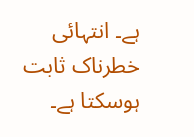ہے۔ انتہائی خطرناک ثابت ہوسکتا ہے۔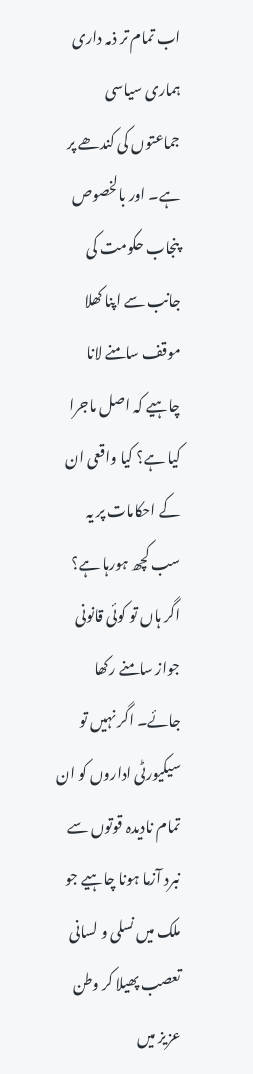اب تمام تر ذمہ داری ہماری سیاسی جماعتوں کی کندھے پر ہے۔ اور بالخصوص پنجاب حکومت کی جانب سے اپنا کھلا موقف سامنے لانا چاہیے کہ اصل ماجرا کیا ہے؟ کیا واقعی ان کے احکامات پر یہ سب کچھ ہورہا ہے؟ اگر ہاں تو کوئی قانونی جواز سامنے رکھا جائے۔ اگر نہیں تو سیکیورٹی اداروں کو ان تمام نادیدہ قوتوں سے نبرد آزما ہونا چاہیے جو ملک میں نسلی و لسانی تعصب پھیلا کر وطن عزیز میں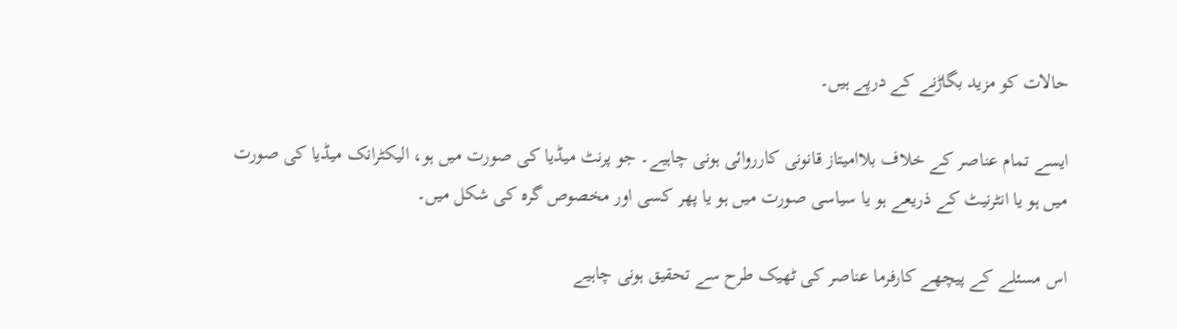حالات کو مزید بگاڑنے کے درپے ہیں۔

ایسے تمام عناصر کے خلاف بلاامیتاز قانونی کارروائی ہونی چاہیے۔ جو پرنٹ میڈیا کی صورت میں ہو، الیکٹرانک میڈیا کی صورت میں ہو یا انٹرنیٹ کے ذریعے ہو یا سیاسی صورت میں ہو یا پھر کسی اور مخصوص گرہ کی شکل میں۔

اس مسئلے کے پیچھے کارفرما عناصر کی ٹھیک طرح سے تحقیق ہونی چاہیے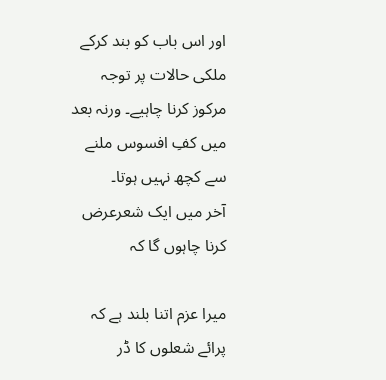اور اس باب کو بند کرکے ملکی حالات پر توجہ مرکوز کرنا چاہیے۔ ورنہ بعد میں کفِ افسوس ملنے سے کچھ نہیں ہوتا۔
آخر میں ایک شعرعرض کرنا چاہوں گا کہ

میرا عزم اتنا بلند ہے کہ پرائے شعلوں کا ڈر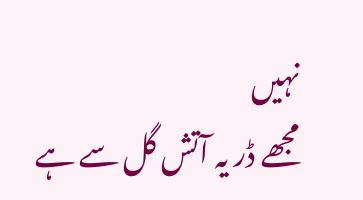نہیں
مجھے ڈر یہ آتش گل سے ہے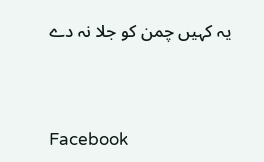یہ کہیں چمن کو جلا نہ دے




Facebook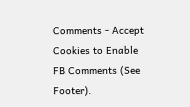Comments - Accept Cookies to Enable FB Comments (See Footer).